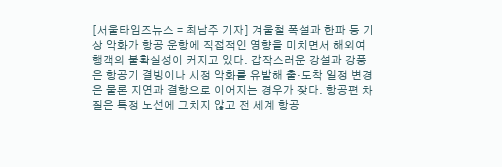[서울타임즈뉴스 = 최남주 기자] 겨울철 폭설과 한파 등 기상 악화가 항공 운항에 직접적인 영향을 미치면서 해외여행객의 불확실성이 커지고 있다. 갑작스러운 강설과 강풍은 항공기 결빙이나 시정 악화를 유발해 출·도착 일정 변경은 물론 지연과 결항으로 이어지는 경우가 잦다. 항공편 차질은 특정 노선에 그치지 않고 전 세계 항공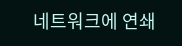네트워크에 연쇄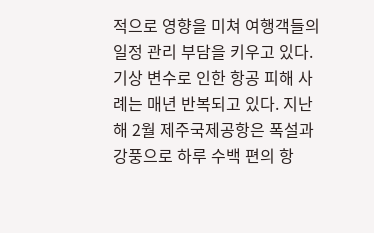적으로 영향을 미쳐 여행객들의 일정 관리 부담을 키우고 있다. 기상 변수로 인한 항공 피해 사례는 매년 반복되고 있다. 지난해 2월 제주국제공항은 폭설과 강풍으로 하루 수백 편의 항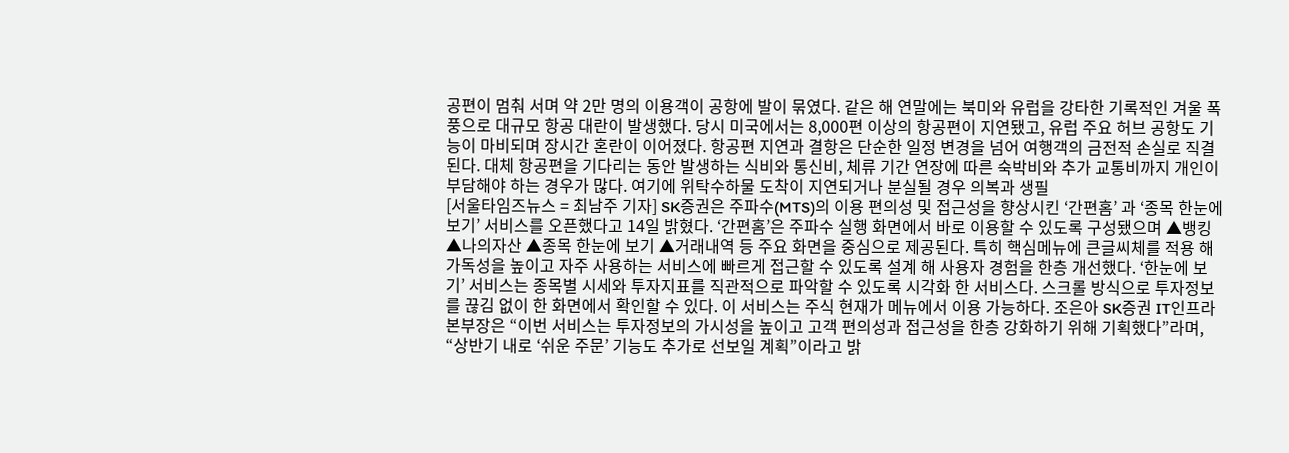공편이 멈춰 서며 약 2만 명의 이용객이 공항에 발이 묶였다. 같은 해 연말에는 북미와 유럽을 강타한 기록적인 겨울 폭풍으로 대규모 항공 대란이 발생했다. 당시 미국에서는 8,000편 이상의 항공편이 지연됐고, 유럽 주요 허브 공항도 기능이 마비되며 장시간 혼란이 이어졌다. 항공편 지연과 결항은 단순한 일정 변경을 넘어 여행객의 금전적 손실로 직결된다. 대체 항공편을 기다리는 동안 발생하는 식비와 통신비, 체류 기간 연장에 따른 숙박비와 추가 교통비까지 개인이 부담해야 하는 경우가 많다. 여기에 위탁수하물 도착이 지연되거나 분실될 경우 의복과 생필
[서울타임즈뉴스 = 최남주 기자] SK증권은 주파수(MTS)의 이용 편의성 및 접근성을 향상시킨 ‘간편홈’ 과 ‘종목 한눈에 보기’ 서비스를 오픈했다고 14일 밝혔다. ‘간편홈’은 주파수 실행 화면에서 바로 이용할 수 있도록 구성됐으며 ▲뱅킹 ▲나의자산 ▲종목 한눈에 보기 ▲거래내역 등 주요 화면을 중심으로 제공된다. 특히 핵심메뉴에 큰글씨체를 적용 해 가독성을 높이고 자주 사용하는 서비스에 빠르게 접근할 수 있도록 설계 해 사용자 경험을 한층 개선했다. ‘한눈에 보기’ 서비스는 종목별 시세와 투자지표를 직관적으로 파악할 수 있도록 시각화 한 서비스다. 스크롤 방식으로 투자정보를 끊김 없이 한 화면에서 확인할 수 있다. 이 서비스는 주식 현재가 메뉴에서 이용 가능하다. 조은아 SK증권 IT인프라본부장은 “이번 서비스는 투자정보의 가시성을 높이고 고객 편의성과 접근성을 한층 강화하기 위해 기획했다”라며, “상반기 내로 ‘쉬운 주문’ 기능도 추가로 선보일 계획”이라고 밝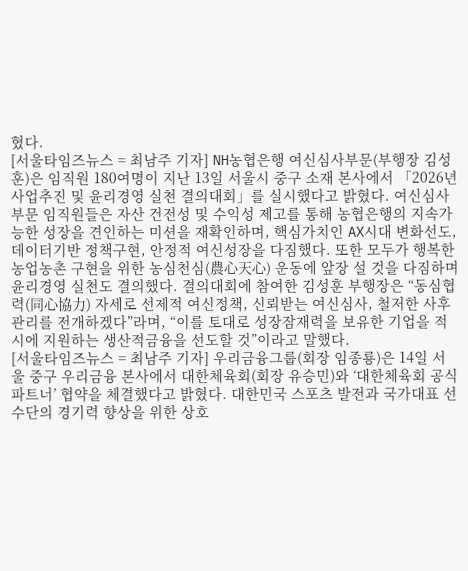혔다.
[서울타임즈뉴스 = 최남주 기자] NH농협은행 여신심사부문(부행장 김성훈)은 임직원 180여명이 지난 13일 서울시 중구 소재 본사에서 「2026년 사업추진 및 윤리경영 실천 결의대회」를 실시했다고 밝혔다. 여신심사부문 임직원들은 자산 건전성 및 수익성 제고를 통해 농협은행의 지속가능한 성장을 견인하는 미션을 재확인하며, 핵심가치인 AX시대 변화선도, 데이터기반 정책구현, 안정적 여신성장을 다짐했다. 또한 모두가 행복한 농업농촌 구현을 위한 농심천심(農心天心) 운동에 앞장 설 것을 다짐하며 윤리경영 실천도 결의했다. 결의대회에 참여한 김성훈 부행장은 “동심협력(同心協力) 자세로 선제적 여신정책, 신뢰받는 여신심사, 철저한 사후관리를 전개하겠다”라며, “이를 토대로 성장잠재력을 보유한 기업을 적시에 지원하는 생산적금융을 선도할 것”이라고 말했다.
[서울타임즈뉴스 = 최남주 기자] 우리금융그룹(회장 임종룡)은 14일 서울 중구 우리금융 본사에서 대한체육회(회장 유승민)와 ‘대한체육회 공식 파트너’ 협약을 체결했다고 밝혔다. 대한민국 스포츠 발전과 국가대표 선수단의 경기력 향상을 위한 상호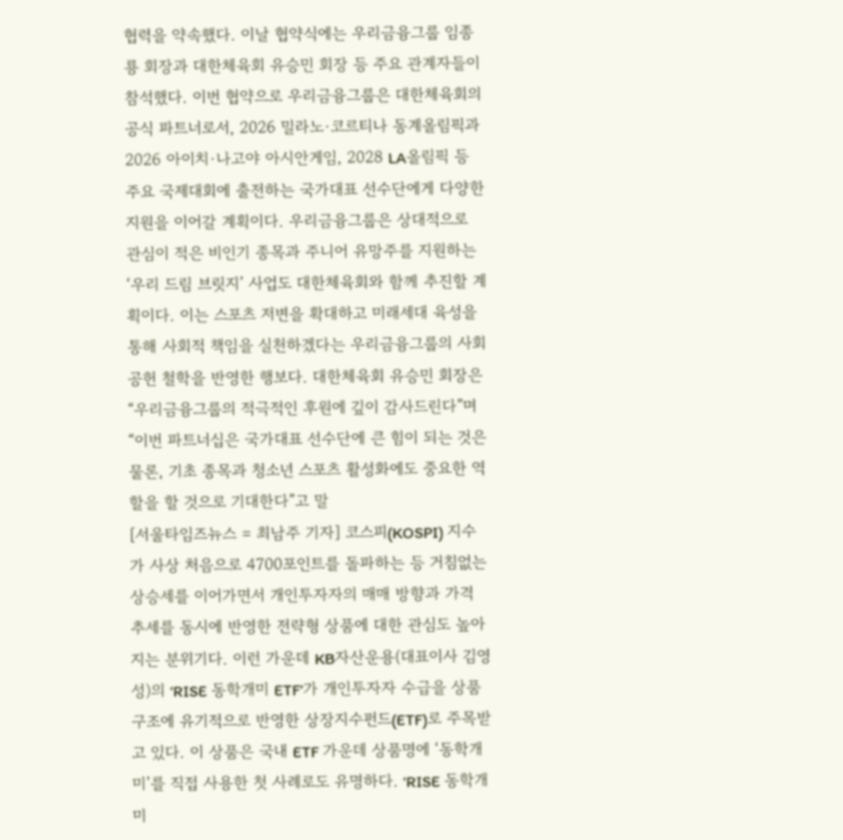협력을 약속했다. 이날 협약식에는 우리금융그룹 임종룡 회장과 대한체육회 유승민 회장 등 주요 관계자들이 참석했다. 이번 협약으로 우리금융그룹은 대한체육회의 공식 파트너로서, 2026 밀라노·코르티나 동계올림픽과 2026 아이치·나고야 아시안게임, 2028 LA올림픽 등 주요 국제대회에 출전하는 국가대표 선수단에게 다양한 지원을 이어갈 계획이다. 우리금융그룹은 상대적으로 관심이 적은 비인기 종목과 주니어 유망주를 지원하는 ‘우리 드림 브릿지’ 사업도 대한체육회와 함께 추진할 계획이다. 이는 스포츠 저변을 확대하고 미래세대 육성을 통해 사회적 책임을 실천하겠다는 우리금융그룹의 사회공헌 철학을 반영한 행보다. 대한체육회 유승민 회장은 “우리금융그룹의 적극적인 후원에 깊이 감사드린다”며 “이번 파트너십은 국가대표 선수단에 큰 힘이 되는 것은 물론, 기초 종목과 청소년 스포츠 활성화에도 중요한 역할을 할 것으로 기대한다”고 말
[서울타임즈뉴스 = 최남주 기자] 코스피(KOSPI) 지수가 사상 처음으로 4700포인트를 돌파하는 등 거침없는 상승세를 이어가면서 개인투자자의 매매 방향과 가격 추세를 동시에 반영한 전략형 상품에 대한 관심도 높아지는 분위기다. 이런 가운데 KB자산운용(대표이사 김영성)의 ‘RISE 동학개미 ETF’가 개인투자자 수급을 상품 구조에 유기적으로 반영한 상장지수펀드(ETF)로 주목받고 있다. 이 상품은 국내 ETF 가운데 상품명에 ‘동학개미’를 직접 사용한 첫 사례로도 유명하다. ‘RISE 동학개미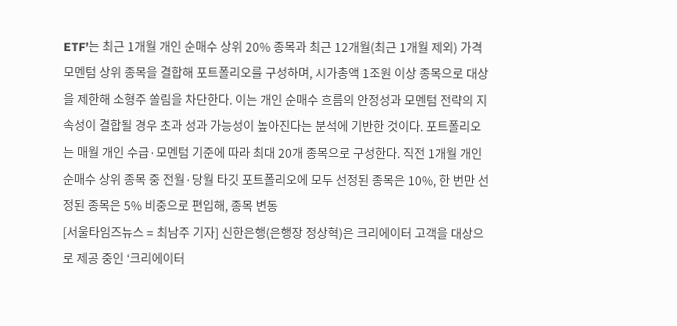ETF’는 최근 1개월 개인 순매수 상위 20% 종목과 최근 12개월(최근 1개월 제외) 가격 모멘텀 상위 종목을 결합해 포트폴리오를 구성하며, 시가총액 1조원 이상 종목으로 대상을 제한해 소형주 쏠림을 차단한다. 이는 개인 순매수 흐름의 안정성과 모멘텀 전략의 지속성이 결합될 경우 초과 성과 가능성이 높아진다는 분석에 기반한 것이다. 포트폴리오는 매월 개인 수급·모멘텀 기준에 따라 최대 20개 종목으로 구성한다. 직전 1개월 개인 순매수 상위 종목 중 전월·당월 타깃 포트폴리오에 모두 선정된 종목은 10%, 한 번만 선정된 종목은 5% 비중으로 편입해, 종목 변동
[서울타임즈뉴스 = 최남주 기자] 신한은행(은행장 정상혁)은 크리에이터 고객을 대상으로 제공 중인 ‘크리에이터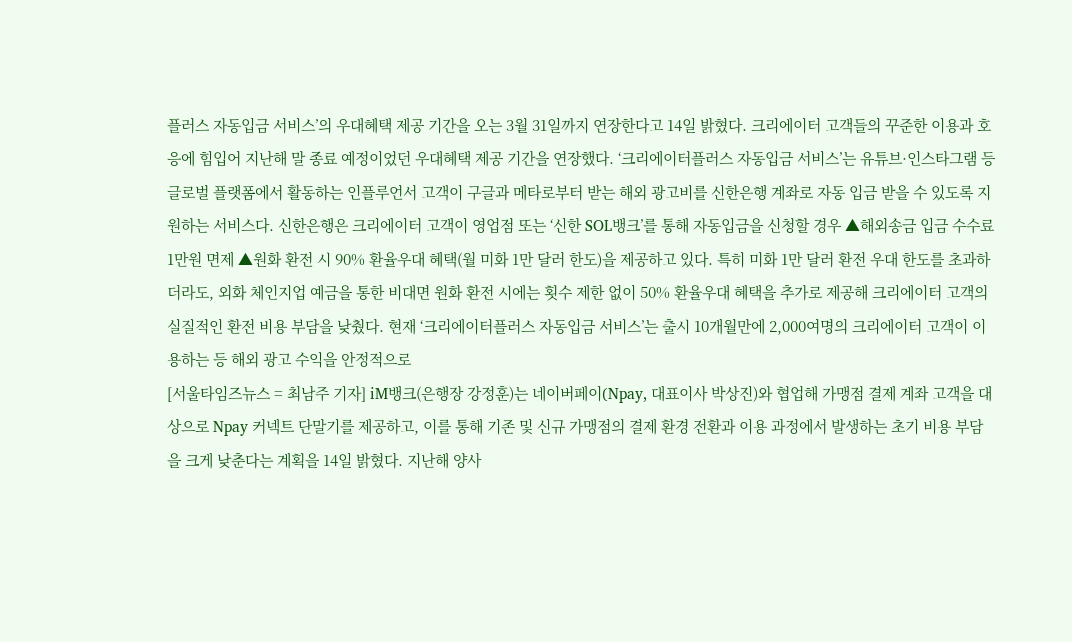플러스 자동입금 서비스’의 우대혜택 제공 기간을 오는 3월 31일까지 연장한다고 14일 밝혔다. 크리에이터 고객들의 꾸준한 이용과 호응에 힘입어 지난해 말 종료 예정이었던 우대혜택 제공 기간을 연장했다. ‘크리에이터플러스 자동입금 서비스’는 유튜브·인스타그램 등 글로벌 플랫폼에서 활동하는 인플루언서 고객이 구글과 메타로부터 받는 해외 광고비를 신한은행 계좌로 자동 입금 받을 수 있도록 지원하는 서비스다. 신한은행은 크리에이터 고객이 영업점 또는 ‘신한 SOL뱅크’를 통해 자동입금을 신청할 경우 ▲해외송금 입금 수수료 1만원 면제 ▲원화 환전 시 90% 환율우대 혜택(월 미화 1만 달러 한도)을 제공하고 있다. 특히 미화 1만 달러 환전 우대 한도를 초과하더라도, 외화 체인지업 예금을 통한 비대면 원화 환전 시에는 횟수 제한 없이 50% 환율우대 혜택을 추가로 제공해 크리에이터 고객의 실질적인 환전 비용 부담을 낮췄다. 현재 ‘크리에이터플러스 자동입금 서비스’는 출시 10개월만에 2,000여명의 크리에이터 고객이 이용하는 등 해외 광고 수익을 안정적으로
[서울타임즈뉴스 = 최남주 기자] iM뱅크(은행장 강정훈)는 네이버페이(Npay, 대표이사 박상진)와 협업해 가맹점 결제 계좌 고객을 대상으로 Npay 커넥트 단말기를 제공하고, 이를 통해 기존 및 신규 가맹점의 결제 환경 전환과 이용 과정에서 발생하는 초기 비용 부담을 크게 낮춘다는 계획을 14일 밝혔다. 지난해 양사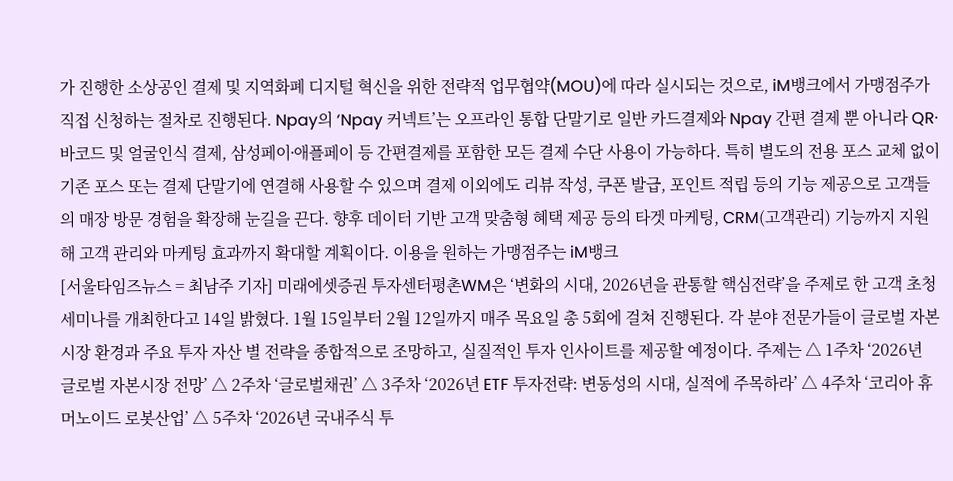가 진행한 소상공인 결제 및 지역화폐 디지털 혁신을 위한 전략적 업무협약(MOU)에 따라 실시되는 것으로, iM뱅크에서 가맹점주가 직접 신청하는 절차로 진행된다. Npay의 ‘Npay 커넥트’는 오프라인 통합 단말기로 일반 카드결제와 Npay 간편 결제 뿐 아니라 QR·바코드 및 얼굴인식 결제, 삼성페이∙애플페이 등 간편결제를 포함한 모든 결제 수단 사용이 가능하다. 특히 별도의 전용 포스 교체 없이 기존 포스 또는 결제 단말기에 연결해 사용할 수 있으며 결제 이외에도 리뷰 작성, 쿠폰 발급, 포인트 적립 등의 기능 제공으로 고객들의 매장 방문 경험을 확장해 눈길을 끈다. 향후 데이터 기반 고객 맞춤형 혜택 제공 등의 타겟 마케팅, CRM(고객관리) 기능까지 지원해 고객 관리와 마케팅 효과까지 확대할 계획이다. 이용을 원하는 가맹점주는 iM뱅크
[서울타임즈뉴스 = 최남주 기자] 미래에셋증권 투자센터평촌WM은 ‘변화의 시대, 2026년을 관통할 핵심전략’을 주제로 한 고객 초청 세미나를 개최한다고 14일 밝혔다. 1월 15일부터 2월 12일까지 매주 목요일 총 5회에 걸쳐 진행된다. 각 분야 전문가들이 글로벌 자본시장 환경과 주요 투자 자산 별 전략을 종합적으로 조망하고, 실질적인 투자 인사이트를 제공할 예정이다. 주제는 △ 1주차 ‘2026년 글로벌 자본시장 전망’ △ 2주차 ‘글로벌채권’ △ 3주차 ‘2026년 ETF 투자전략: 변동성의 시대, 실적에 주목하라’ △ 4주차 ‘코리아 휴머노이드 로봇산업’ △ 5주차 ‘2026년 국내주식 투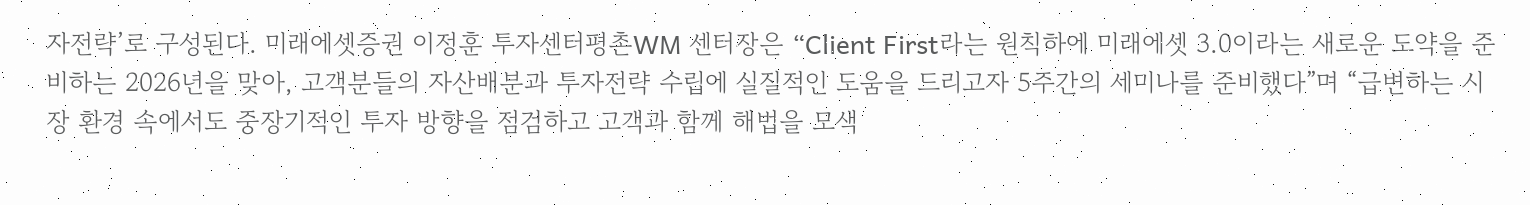자전략’로 구성된다. 미래에셋증권 이정훈 투자센터평촌WM 센터장은 “Client First라는 원칙하에 미래에셋 3.0이라는 새로운 도약을 준비하는 2026년을 맞아, 고객분들의 자산배분과 투자전략 수립에 실질적인 도움을 드리고자 5주간의 세미나를 준비했다”며 “급변하는 시장 환경 속에서도 중장기적인 투자 방향을 점검하고 고객과 함께 해법을 모색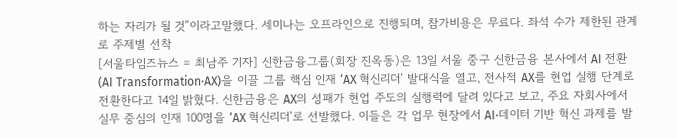하는 자리가 될 것”이라고말했다. 세미나는 오프라인으로 진행되며, 참가비용은 무료다. 좌석 수가 제한된 관계로 주제별 선착
[서울타임즈뉴스 = 최남주 기자] 신한금융그룹(회장 진옥동)은 13일 서울 중구 신한금융 본사에서 AI 전환(AI Transformation·AX)을 이끌 그룹 핵심 인재 ‘AX 혁신리더’ 발대식을 열고, 전사적 AX를 현업 실행 단계로 전환한다고 14일 밝혔다. 신한금융은 AX의 성패가 현업 주도의 실행력에 달려 있다고 보고, 주요 자회사에서 실무 중심의 인재 100명을 ‘AX 혁신리더’로 선발했다. 이들은 각 업무 현장에서 AI·데이터 기반 혁신 과제를 발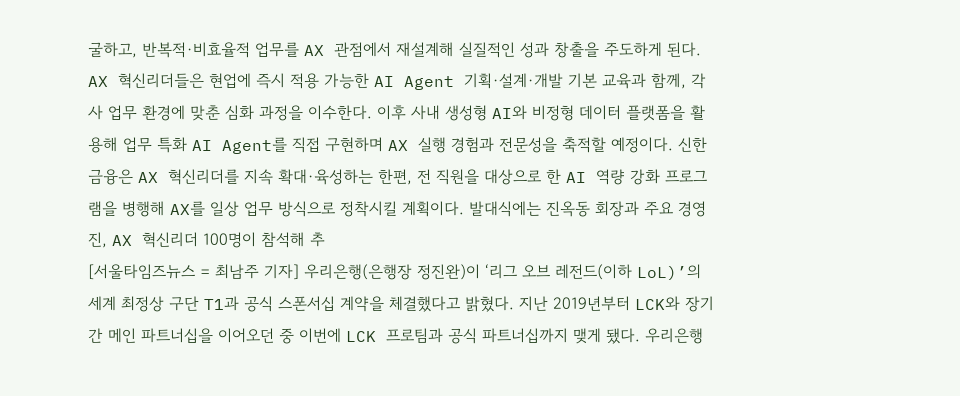굴하고, 반복적·비효율적 업무를 AX 관점에서 재설계해 실질적인 성과 창출을 주도하게 된다. AX 혁신리더들은 현업에 즉시 적용 가능한 AI Agent 기획·설계·개발 기본 교육과 함께, 각 사 업무 환경에 맞춘 심화 과정을 이수한다. 이후 사내 생성형 AI와 비정형 데이터 플랫폼을 활용해 업무 특화 AI Agent를 직접 구현하며 AX 실행 경험과 전문성을 축적할 예정이다. 신한금융은 AX 혁신리더를 지속 확대·육성하는 한편, 전 직원을 대상으로 한 AI 역량 강화 프로그램을 병행해 AX를 일상 업무 방식으로 정착시킬 계획이다. 발대식에는 진옥동 회장과 주요 경영진, AX 혁신리더 100명이 참석해 추
[서울타임즈뉴스 = 최남주 기자] 우리은행(은행장 정진완)이 ‘리그 오브 레전드(이하 LoL)’의 세계 최정상 구단 T1과 공식 스폰서십 계약을 체결했다고 밝혔다. 지난 2019년부터 LCK와 장기간 메인 파트너십을 이어오던 중 이번에 LCK 프로팀과 공식 파트너십까지 맺게 됐다. 우리은행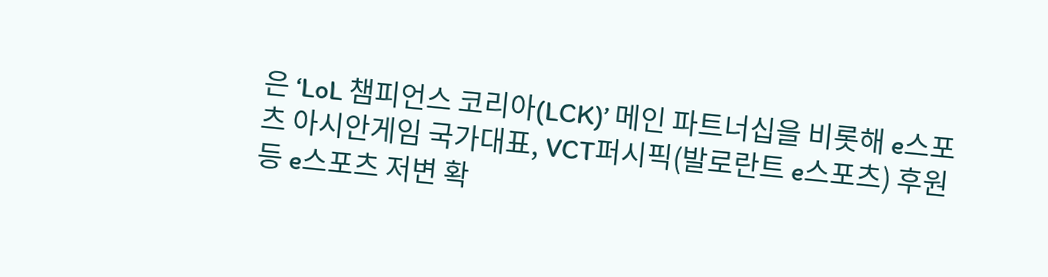은 ‘LoL 챔피언스 코리아(LCK)’ 메인 파트너십을 비롯해 e스포츠 아시안게임 국가대표, VCT퍼시픽(발로란트 e스포츠) 후원 등 e스포츠 저변 확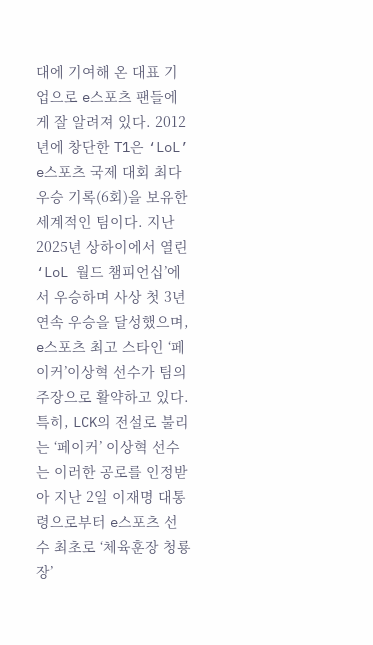대에 기여해 온 대표 기업으로 e스포츠 팬들에게 잘 알려져 있다. 2012년에 창단한 T1은 ‘LoL’ e스포츠 국제 대회 최다 우승 기록(6회)을 보유한 세계적인 팀이다. 지난 2025년 상하이에서 열린 ‘LoL 월드 챔피언십’에서 우승하며 사상 첫 3년 연속 우승을 달성했으며, e스포츠 최고 스타인 ‘페이커’이상혁 선수가 팀의 주장으로 활약하고 있다. 특히, LCK의 전설로 불리는 ‘페이커’ 이상혁 선수는 이러한 공로를 인정받아 지난 2일 이재명 대통령으로부터 e스포츠 선수 최초로 ‘체육훈장 청룡장’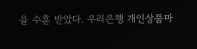을 수훈 받았다. 우리은행 개인상품마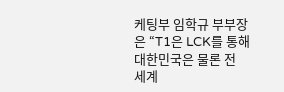케팅부 임학규 부부장은 “T1은 LCK를 통해 대한민국은 물론 전 세계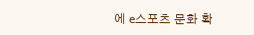에 e스포츠 문화 확